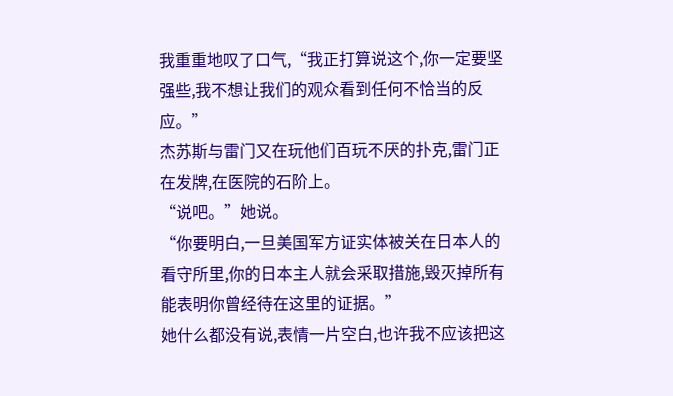我重重地叹了口气,“我正打算说这个,你一定要坚强些,我不想让我们的观众看到任何不恰当的反应。”
杰苏斯与雷门又在玩他们百玩不厌的扑克,雷门正在发牌,在医院的石阶上。
“说吧。”她说。
“你要明白,一旦美国军方证实体被关在日本人的看守所里,你的日本主人就会采取措施,毁灭掉所有能表明你曾经待在这里的证据。”
她什么都没有说,表情一片空白,也许我不应该把这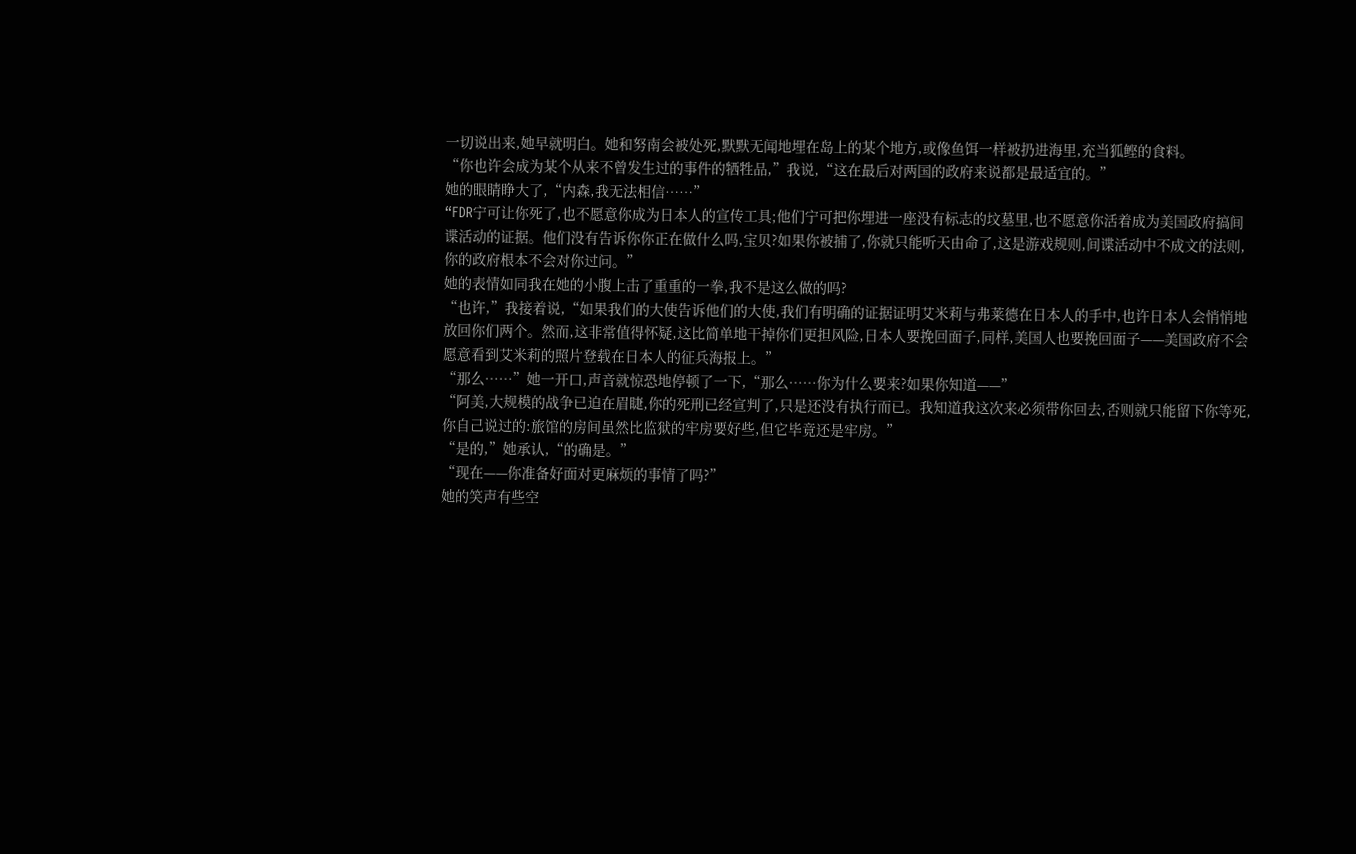一切说出来,她早就明白。她和努南会被处死,默默无闻地埋在岛上的某个地方,或像鱼饵一样被扔进海里,充当狐鲣的食料。
“你也许会成为某个从来不曾发生过的事件的牺牲品,”我说,“这在最后对两国的政府来说都是最适宜的。”
她的眼睛睁大了,“内森,我无法相信……”
“FDR宁可让你死了,也不愿意你成为日本人的宣传工具;他们宁可把你埋进一座没有标志的坟墓里,也不愿意你活着成为美国政府搞间谍活动的证据。他们没有告诉你你正在做什么吗,宝贝?如果你被捕了,你就只能听天由命了,这是游戏规则,间谍活动中不成文的法则,你的政府根本不会对你过问。”
她的表情如同我在她的小腹上击了重重的一拳,我不是这么做的吗?
“也许,”我接着说,“如果我们的大使告诉他们的大使,我们有明确的证据证明艾米莉与弗莱德在日本人的手中,也许日本人会悄悄地放回你们两个。然而,这非常值得怀疑,这比简单地干掉你们更担风险,日本人要挽回面子,同样,美国人也要挽回面子——美国政府不会愿意看到艾米莉的照片登载在日本人的征兵海报上。”
“那么……”她一开口,声音就惊恐地停顿了一下,“那么……你为什么要来?如果你知道——”
“阿美,大规模的战争已迫在眉睫,你的死刑已经宣判了,只是还没有执行而已。我知道我这次来必须带你回去,否则就只能留下你等死,你自己说过的:旅馆的房间虽然比监狱的牢房要好些,但它毕竟还是牢房。”
“是的,”她承认,“的确是。”
“现在——你准备好面对更麻烦的事情了吗?”
她的笑声有些空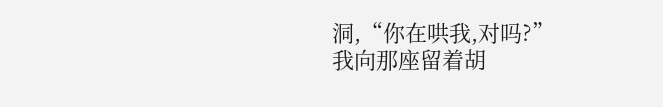洞,“你在哄我,对吗?”
我向那座留着胡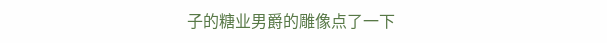子的糖业男爵的雕像点了一下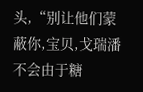头,“别让他们蒙蔽你,宝贝,戈瑞潘不会由于糖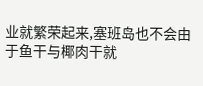业就繁荣起来,塞班岛也不会由于鱼干与椰肉干就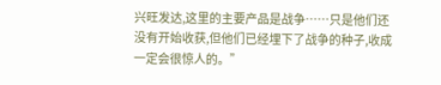兴旺发达,这里的主要产品是战争……只是他们还没有开始收获,但他们已经埋下了战争的种子,收成一定会很惊人的。”